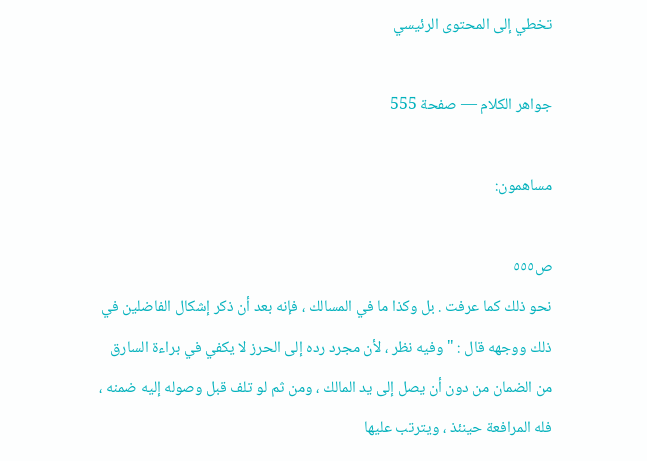تخطي إلى المحتوى الرئيسي

جواهر الكلام — صفحة 555

مساهمون:

ص٥٥٥
نحو ذلك كما عرفت . بل وكذا ما في المسالك ، فإنه بعد أن ذكر إشكال الفاضلين في ذلك ووجهه قال : " وفيه نظر ، لأن مجرد رده إلى الحرز لا يكفي في براءة السارق من الضمان من دون أن يصل إلى يد المالك ، ومن ثم لو تلف قبل وصوله إليه ضمنه ، فله المرافعة حينئذ ، ويترتب عليها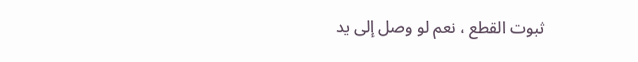ثبوت القطع ، نعم لو وصل إلى يد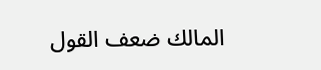المالك ضعف القول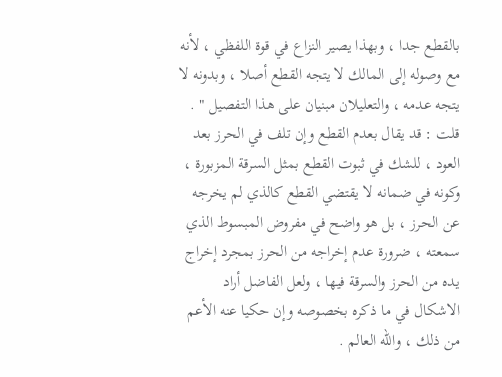بالقطع جدا ، وبهذا يصير النزاع في قوة اللفظي ، لأنه مع وصوله إلى المالك لا يتجه القطع أصلا ، وبدونه لا يتجه عدمه ، والتعليلان مبنيان على هذا التفصيل " . قلت : قد يقال بعدم القطع وإن تلف في الحرز بعد العود ، للشك في ثبوت القطع بمثل السرقة المزبورة ، وكونه في ضمانه لا يقتضي القطع كالذي لم يخرجه عن الحرز ، بل هو واضح في مفروض المبسوط الذي سمعته ، ضرورة عدم إخراجه من الحرز بمجرد إخراج يده من الحرز والسرقة فيها ، ولعل الفاضل أراد الاشكال في ما ذكره بخصوصه وإن حكيا عنه الأعم من ذلك ، والله العالم .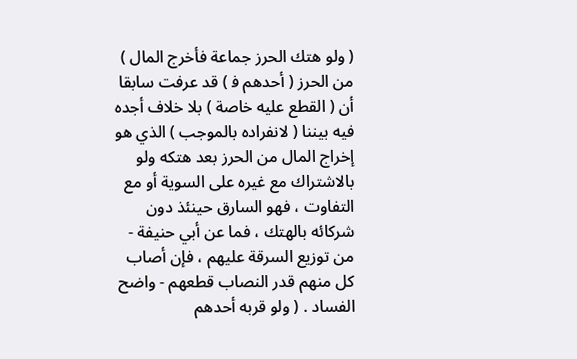( ولو هتك الحرز جماعة فأخرج المال ) من الحرز ( أحدهم ف‍ ) قد عرفت سابقا أن ( القطع عليه خاصة ) بلا خلاف أجده فيه بيننا ( لانفراده بالموجب ) الذي هو إخراج المال من الحرز بعد هتكه ولو بالاشتراك مع غيره على السوية أو مع التفاوت ، فهو السارق حينئذ دون شركائه بالهتك ، فما عن أبي حنيفة - من توزيع السرقة عليهم ، فإن أصاب كل منهم قدر النصاب قطعهم - واضح الفساد . ( ولو قربه أحدهم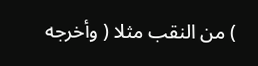) من النقب مثلا ( وأخرجه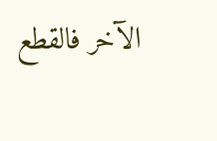الآخر فالقطع